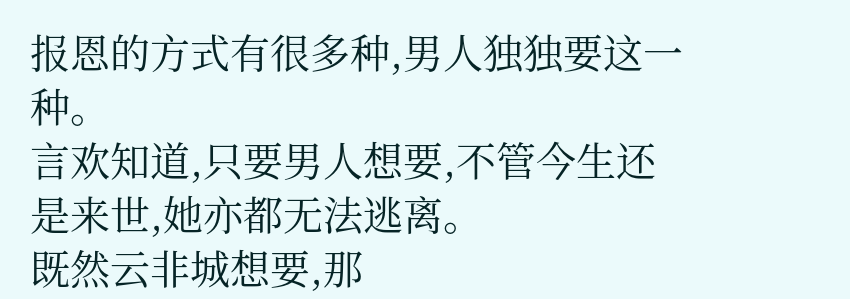报恩的方式有很多种,男人独独要这一种。
言欢知道,只要男人想要,不管今生还是来世,她亦都无法逃离。
既然云非城想要,那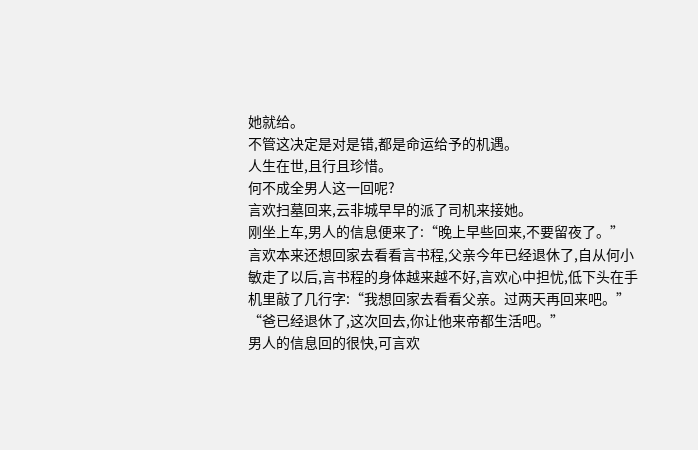她就给。
不管这决定是对是错,都是命运给予的机遇。
人生在世,且行且珍惜。
何不成全男人这一回呢?
言欢扫墓回来,云非城早早的派了司机来接她。
刚坐上车,男人的信息便来了:“晚上早些回来,不要留夜了。”
言欢本来还想回家去看看言书程,父亲今年已经退休了,自从何小敏走了以后,言书程的身体越来越不好,言欢心中担忧,低下头在手机里敲了几行字:“我想回家去看看父亲。过两天再回来吧。”
“爸已经退休了,这次回去,你让他来帝都生活吧。”
男人的信息回的很快,可言欢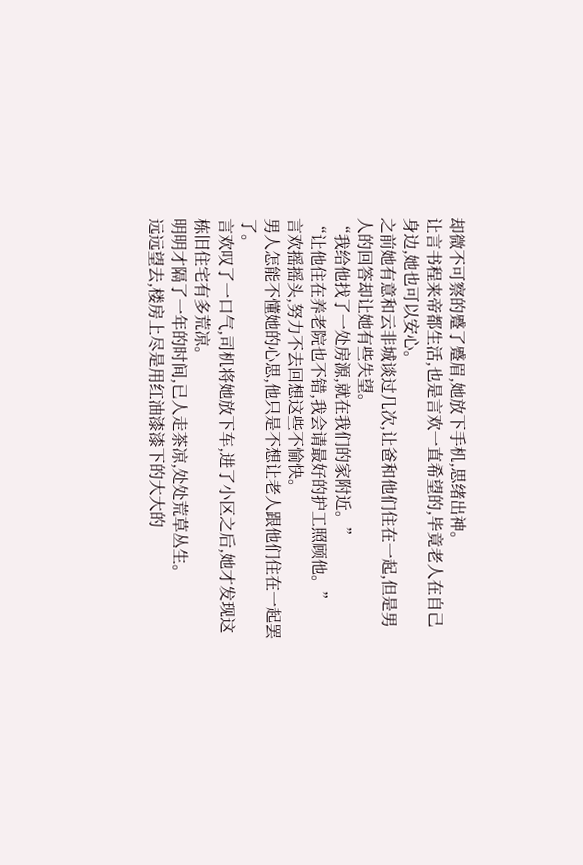却微不可察的蹙了蹙眉,她放下手机,思绪出神。
让言书程来帝都生活,也是言欢一直希望的,毕竟老人在自己身边,她也可以安心。
之前她有意和云非城谈过几次,让爸和他们住在一起,但是男人的回答却让她有些失望。
“我给他找了一处房源,就在我们的家附近。”
“让他住在养老院也不错,我会请最好的护工照顾他。”
言欢摇摇头,努力不去回想这些不愉快。
男人怎能不懂她的心思,他只是不想让老人跟他们住在一起罢了。
言欢叹了一口气,司机将她放下车,进了小区之后,她才发现这栋旧住宅有多荒凉。
明明才隔了一年的时间,已人走茶凉,处处荒草丛生。
远远望去,楼房上尽是用红油漆漆下的大大的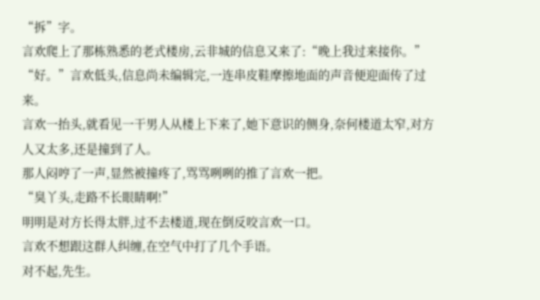“拆”字。
言欢爬上了那栋熟悉的老式楼房,云非城的信息又来了:“晚上我过来接你。”
“好。”言欢低头,信息尚未编辑完,一连串皮鞋摩擦地面的声音便迎面传了过来。
言欢一抬头,就看见一干男人从楼上下来了,她下意识的侧身,奈何楼道太窄,对方人又太多,还是撞到了人。
那人闷哼了一声,显然被撞疼了,骂骂咧咧的推了言欢一把。
“臭丫头,走路不长眼睛啊!”
明明是对方长得太胖,过不去楼道,现在倒反咬言欢一口。
言欢不想跟这群人纠缠,在空气中打了几个手语。
对不起,先生。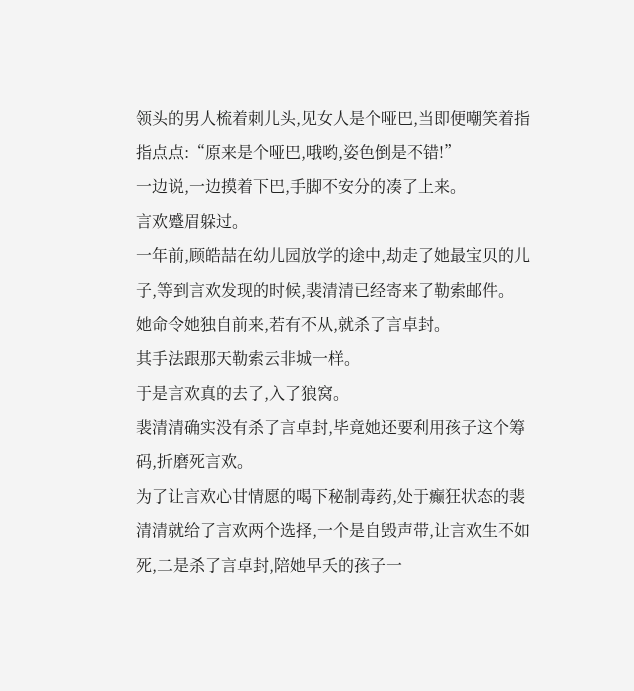领头的男人梳着刺儿头,见女人是个哑巴,当即便嘲笑着指指点点:“原来是个哑巴,哦哟,姿色倒是不错!”
一边说,一边摸着下巴,手脚不安分的凑了上来。
言欢蹙眉躲过。
一年前,顾皓喆在幼儿园放学的途中,劫走了她最宝贝的儿子,等到言欢发现的时候,裴清清已经寄来了勒索邮件。
她命令她独自前来,若有不从,就杀了言卓封。
其手法跟那天勒索云非城一样。
于是言欢真的去了,入了狼窝。
裴清清确实没有杀了言卓封,毕竟她还要利用孩子这个筹码,折磨死言欢。
为了让言欢心甘情愿的喝下秘制毒药,处于癫狂状态的裴清清就给了言欢两个选择,一个是自毁声带,让言欢生不如死,二是杀了言卓封,陪她早夭的孩子一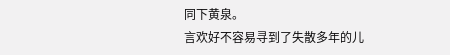同下黄泉。
言欢好不容易寻到了失散多年的儿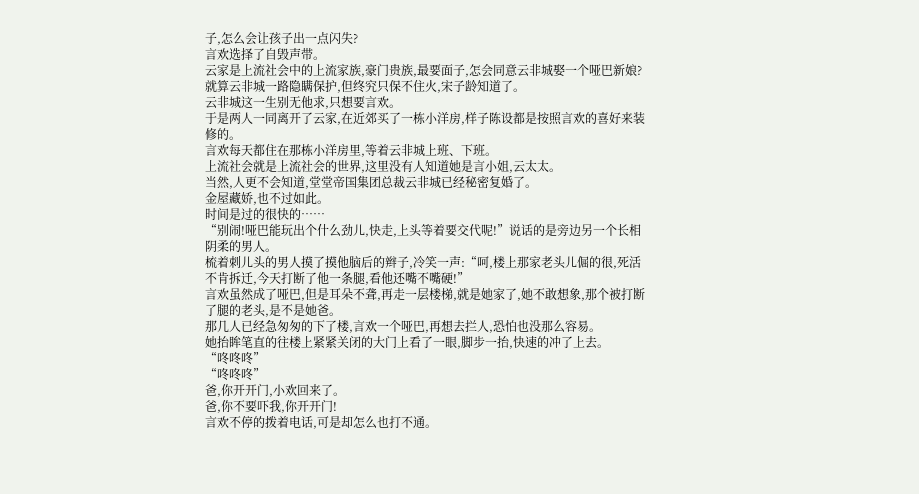子,怎么会让孩子出一点闪失?
言欢选择了自毁声带。
云家是上流社会中的上流家族,豪门贵族,最要面子,怎会同意云非城娶一个哑巴新娘?
就算云非城一路隐瞒保护,但终究只保不住火,宋子龄知道了。
云非城这一生别无他求,只想要言欢。
于是两人一同离开了云家,在近郊买了一栋小洋房,样子陈设都是按照言欢的喜好来装修的。
言欢每天都住在那栋小洋房里,等着云非城上班、下班。
上流社会就是上流社会的世界,这里没有人知道她是言小姐,云太太。
当然,人更不会知道,堂堂帝国集团总裁云非城已经秘密复婚了。
金屋藏娇,也不过如此。
时间是过的很快的……
“别闹!哑巴能玩出个什么劲儿,快走,上头等着要交代呢!”说话的是旁边另一个长相阴柔的男人。
梳着刺儿头的男人摸了摸他脑后的辫子,冷笑一声:“呵,楼上那家老头儿倔的很,死活不肯拆迁,今天打断了他一条腿,看他还嘴不嘴硬!”
言欢虽然成了哑巴,但是耳朵不聋,再走一层楼梯,就是她家了,她不敢想象,那个被打断了腿的老头,是不是她爸。
那几人已经急匆匆的下了楼,言欢一个哑巴,再想去拦人,恐怕也没那么容易。
她抬眸笔直的往楼上紧紧关闭的大门上看了一眼,脚步一抬,快速的冲了上去。
“咚咚咚”
“咚咚咚”
爸,你开开门,小欢回来了。
爸,你不要吓我,你开开门!
言欢不停的拨着电话,可是却怎么也打不通。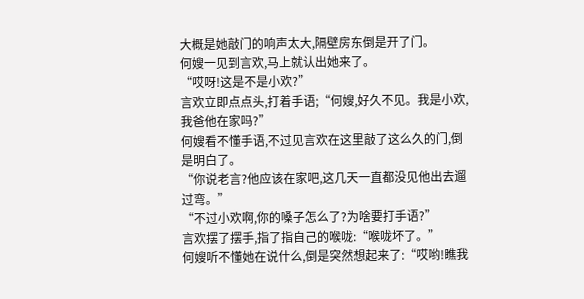大概是她敲门的响声太大,隔壁房东倒是开了门。
何嫂一见到言欢,马上就认出她来了。
“哎呀!这是不是小欢?”
言欢立即点点头,打着手语;“何嫂,好久不见。我是小欢,我爸他在家吗?”
何嫂看不懂手语,不过见言欢在这里敲了这么久的门,倒是明白了。
“你说老言?他应该在家吧,这几天一直都没见他出去遛过弯。”
“不过小欢啊,你的嗓子怎么了?为啥要打手语?”
言欢摆了摆手,指了指自己的喉咙:“喉咙坏了。”
何嫂听不懂她在说什么,倒是突然想起来了:“哎哟!瞧我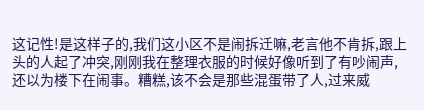这记性!是这样子的,我们这小区不是闹拆迁嘛,老言他不肯拆,跟上头的人起了冲突,刚刚我在整理衣服的时候好像听到了有吵闹声,还以为楼下在闹事。糟糕,该不会是那些混蛋带了人,过来威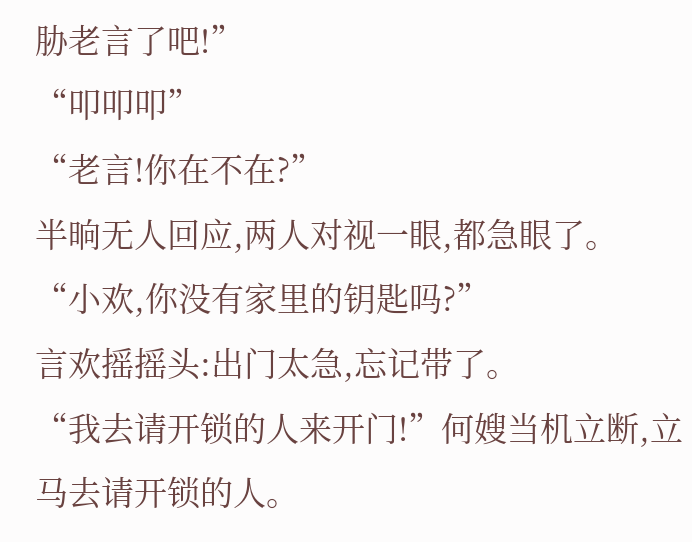胁老言了吧!”
“叩叩叩”
“老言!你在不在?”
半晌无人回应,两人对视一眼,都急眼了。
“小欢,你没有家里的钥匙吗?”
言欢摇摇头:出门太急,忘记带了。
“我去请开锁的人来开门!”何嫂当机立断,立马去请开锁的人。